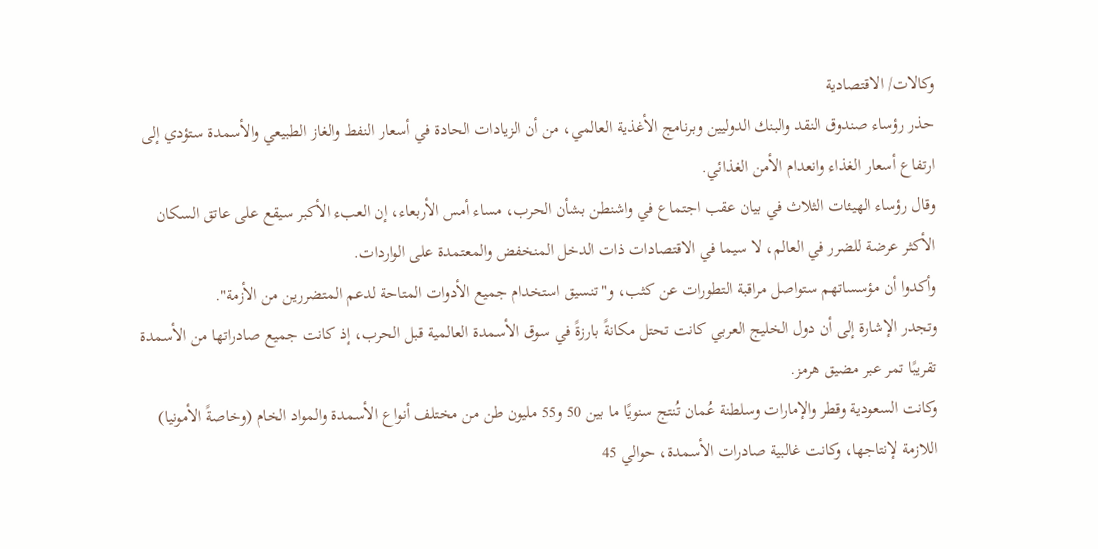وكالات/ الاقتصادية
حذر رؤساء صندوق النقد والبنك الدوليين وبرنامج الأغذية العالمي، من أن الزيادات الحادة في أسعار النفط والغاز الطبيعي والأسمدة ستؤدي إلى ارتفاع أسعار الغذاء وانعدام الأمن الغذائي.
وقال رؤساء الهيئات الثلاث في بيان عقب اجتماع في واشنطن بشأن الحرب، مساء أمس الأربعاء، إن العبء الأكبر سيقع على عاتق السكان الأكثر عرضة للضرر في العالم، لا سيما في الاقتصادات ذات الدخل المنخفض والمعتمدة على الواردات.
وأكدوا أن مؤسساتهم ستواصل مراقبة التطورات عن كثب، و"تنسيق استخدام جميع الأدوات المتاحة لدعم المتضررين من الأزمة".
وتجدر الإشارة إلى أن دول الخليج العربي كانت تحتل مكانةً بارزةً في سوق الأسمدة العالمية قبل الحرب، إذ كانت جميع صادراتها من الأسمدة تقريبًا تمر عبر مضيق هرمز.
وكانت السعودية وقطر والإمارات وسلطنة عُمان تُنتج سنويًا ما بين 50 و55 مليون طن من مختلف أنواع الأسمدة والمواد الخام (وخاصةً الأمونيا) اللازمة لإنتاجها، وكانت غالبية صادرات الأسمدة، حوالي 45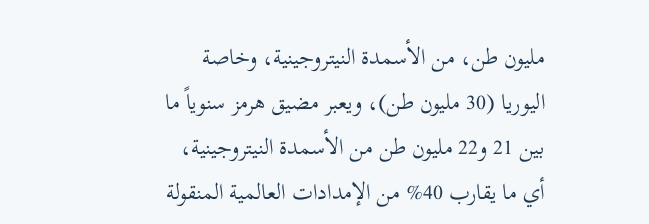مليون طن، من الأسمدة النيتروجينية، وخاصة اليوريا (30 مليون طن)، ويعبر مضيق هرمز سنوياً ما بين 21 و22 مليون طن من الأسمدة النيتروجينية، أي ما يقارب 40% من الإمدادات العالمية المنقولة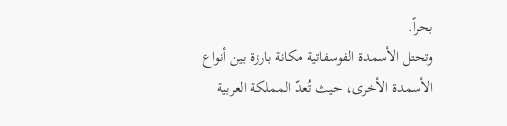بحراً.
وتحتل الأسمدة الفوسفاتية مكانة بارزة بين أنواع الأسمدة الأخرى، حيث تُعدّ المملكة العربية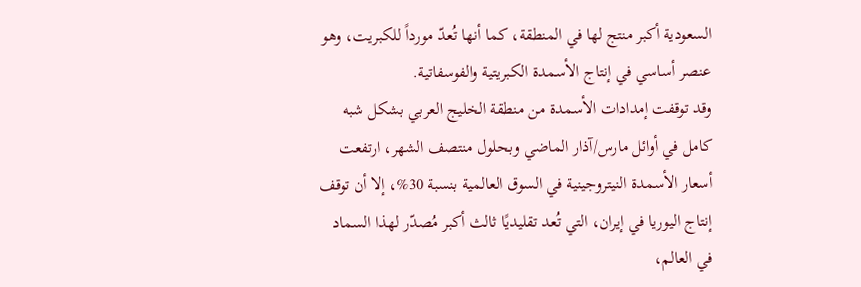السعودية أكبر منتج لها في المنطقة، كما أنها تُعدّ مورداً للكبريت، وهو عنصر أساسي في إنتاج الأسمدة الكبريتية والفوسفاتية.
وقد توقفت إمدادات الأسمدة من منطقة الخليج العربي بشكل شبه كامل في أوائل مارس/آذار الماضي وبحلول منتصف الشهر، ارتفعت أسعار الأسمدة النيتروجينية في السوق العالمية بنسبة 30%، إلا أن توقف إنتاج اليوريا في إيران، التي تُعد تقليديًا ثالث أكبر مُصدّر لهذا السماد في العالم،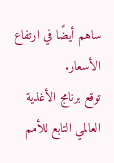ساهم أيضًا في ارتفاع الأسعار.
توقع برنامج الأغذية العالمي التابع للأمم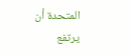المتحدة أن يرتفع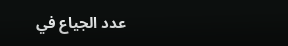عدد الجياع في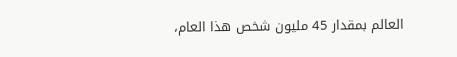العالم بمقدار 45 مليون شخص هذا العام،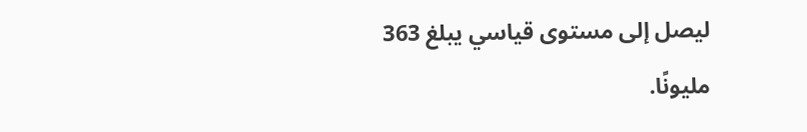ليصل إلى مستوى قياسي يبلغ 363 مليونًا.